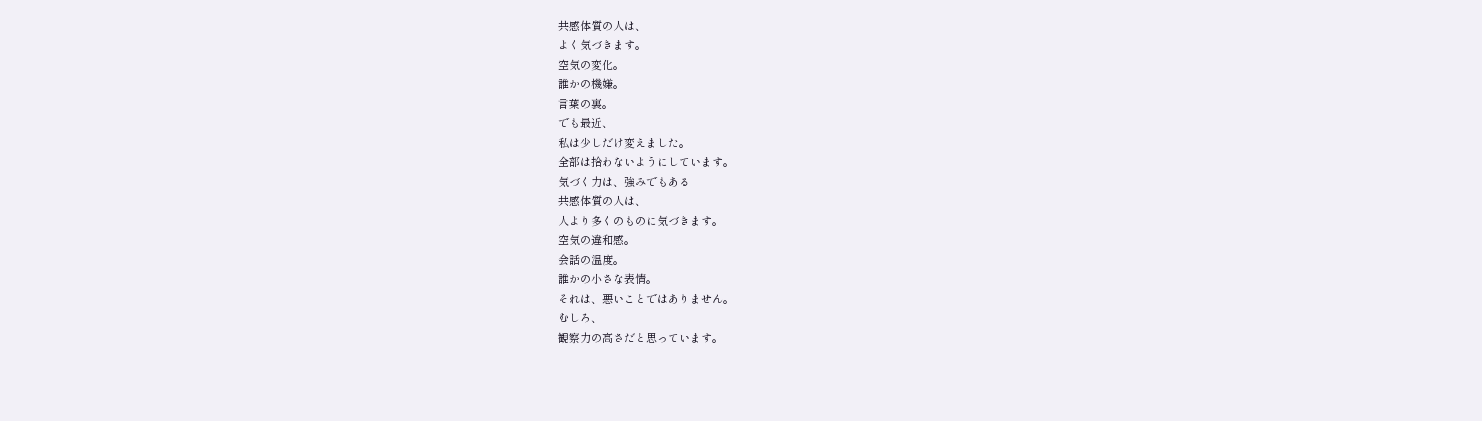共感体質の人は、
よく気づきます。
空気の変化。
誰かの機嫌。
言葉の裏。
でも最近、
私は少しだけ変えました。
全部は拾わないようにしています。
気づく力は、強みでもある
共感体質の人は、
人より多くのものに気づきます。
空気の違和感。
会話の温度。
誰かの小さな表情。
それは、悪いことではありません。
むしろ、
観察力の高さだと思っています。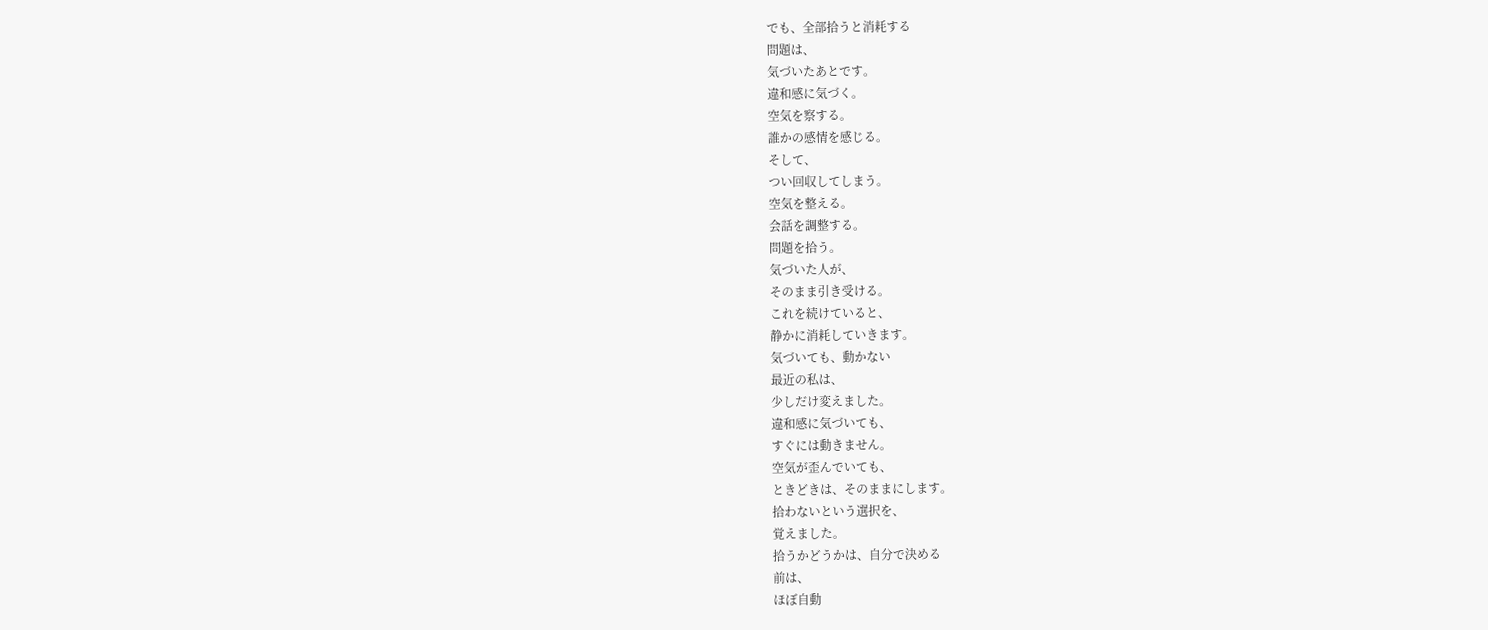でも、全部拾うと消耗する
問題は、
気づいたあとです。
違和感に気づく。
空気を察する。
誰かの感情を感じる。
そして、
つい回収してしまう。
空気を整える。
会話を調整する。
問題を拾う。
気づいた人が、
そのまま引き受ける。
これを続けていると、
静かに消耗していきます。
気づいても、動かない
最近の私は、
少しだけ変えました。
違和感に気づいても、
すぐには動きません。
空気が歪んでいても、
ときどきは、そのままにします。
拾わないという選択を、
覚えました。
拾うかどうかは、自分で決める
前は、
ほぼ自動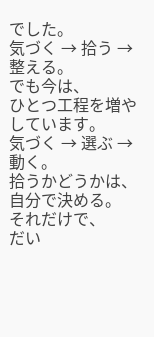でした。
気づく → 拾う → 整える。
でも今は、
ひとつ工程を増やしています。
気づく → 選ぶ → 動く。
拾うかどうかは、
自分で決める。
それだけで、
だい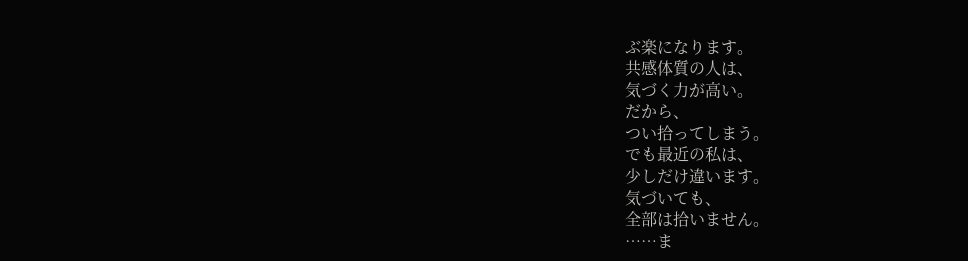ぶ楽になります。
共感体質の人は、
気づく力が高い。
だから、
つい拾ってしまう。
でも最近の私は、
少しだけ違います。
気づいても、
全部は拾いません。
……ま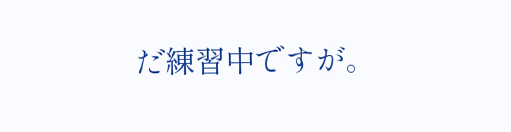だ練習中ですが。